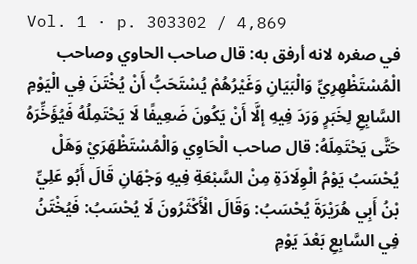Vol. 1 · p. 303302 / 4,869
في صغره لانه أرفق به: قال صاحب الحاوي وصاحب الْمُسْتَظْهِرِيِّ وَالْبَيَانِ وَغَيْرُهُمْ يُسْتَحَبُّ أَنْ يُخْتَنَ فِي الْيَوْمِ السَّابِعِ لِخَبَرٍ وَرَدَ فِيهِ إلَّا أَنْ يَكُونَ ضَعِيفًا لَا يَحْتَمِلُهُ فَيُؤَخِّرَهُ حَتَّى يَحْتَمِلَهُ: قال صاحب الْحَاوِي وَالْمُسْتَظْهَرَيْ وَهَلْ يُحْسَبُ يَوْمُ الْوِلَادَةِ مِنْ السَّبْعَةِ فِيهِ وَجْهَانِ قَالَ أَبُو عَلِيِّ بْنُ أَبِي هُرَيْرَةَ يُحْسَبُ: وَقَالَ الْأَكْثَرُونَ لَا يُحْسَبُ: فَيُخْتَنُ فِي السَّابِعِ بَعْدَ يَوْمِ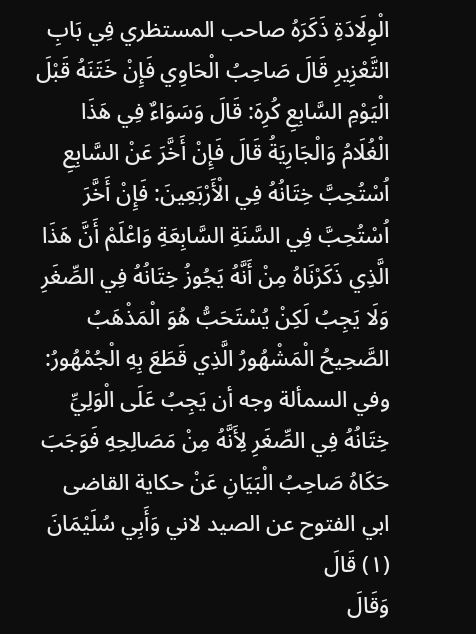الْوِلَادَةِ ذَكَرَهُ صاحب المستظري فِي بَابِ التَّعْزِيرِ قَالَ صَاحِبُ الْحَاوِي فَإِنْ خَتَنَهُ قَبْلَ الْيَوْمِ السَّابِعِ كُرِهَ: قَالَ وَسَوَاءٌ فِي هَذَا الْغُلَامُ وَالْجَارِيَةُ قَالَ فَإِنْ أَخَّرَ عَنْ السَّابِعِ اُسْتُحِبَّ خِتَانُهُ فِي الْأَرْبَعِينَ: فَإِنْ أَخَّرَ اُسْتُحِبَّ فِي السَّنَةِ السَّابِعَةِ وَاعْلَمْ أَنَّ هَذَا الَّذِي ذَكَرْنَاهُ مِنْ أَنَّهُ يَجُوزُ خِتَانُهُ فِي الصِّغَرِ وَلَا يَجِبُ لَكِنْ يُسْتَحَبُّ هُوَ الْمَذْهَبُ الصَّحِيحُ الْمَشْهُورُ الَّذِي قَطَعَ بِهِ الْجُمْهُورُ: وفي السمألة وجه أن يَجِبُ عَلَى الْوَلِيِّ خِتَانُهُ فِي الصِّغَرِ لِأَنَّهُ مِنْ مَصَالِحِهِ فَوَجَبَ حَكَاهُ صَاحِبُ الْبَيَانِ عَنْ حكاية القاضى ابي الفتوح عن الصيد لاني وَأَبِي سُلَيْمَانَ (١) قَالَ
وَقَالَ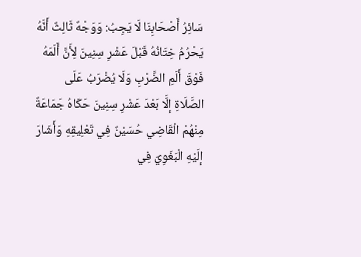سَائِرُ أَصْحَابِنَا لَا يَجِبُ: وَوَجْهٌ ثَالِثٌ أَنَّهُ يَحْرُمُ خِتَانُهُ قَبْلَ عَشْرِ سِنِينَ لِأَنَّ أَلَمَهُ فَوْقَ أَلَمِ الضَّرْبِ وَلَا يُضْرَبُ عَلَى الصَّلَاةِ إلَّا بَعْدَ عَشْرِ سِنِينَ حَكَاهُ جَمَاعَةٌ مِنْهُمْ الْقَاضِي حُسَيْنٌ فِي تَعْلِيقِهِ وَأَشَارَ إلَيْهِ الْبَغَوِيّ فِي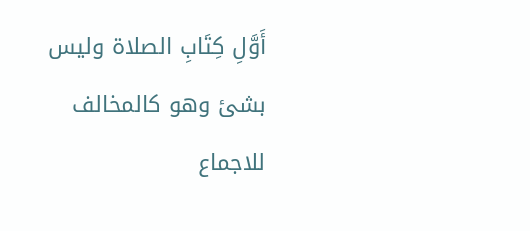أَوَّلِ كِتَابِ الصلاة وليس بشئ وهو كالمخالف للاجماع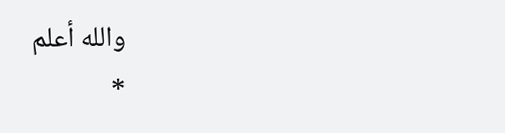والله أعلم
*